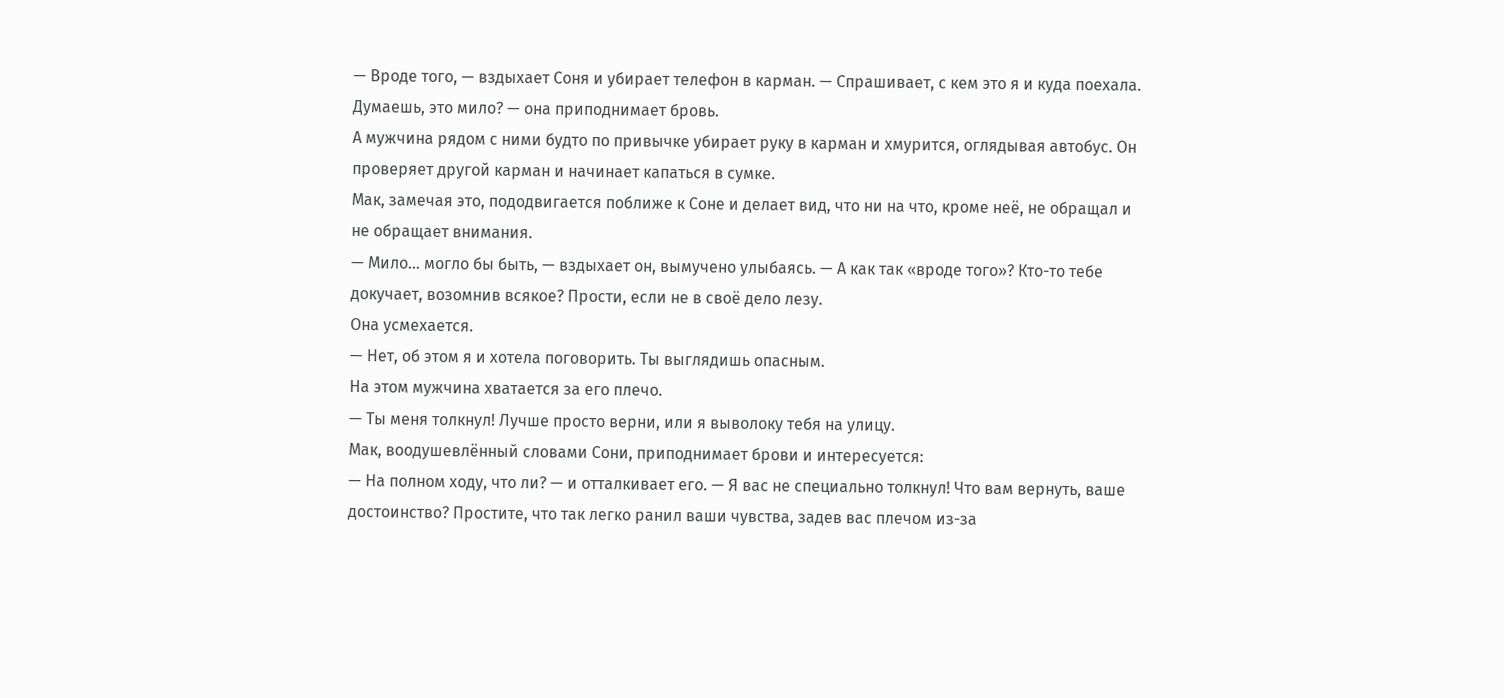— Вроде того, — вздыхает Соня и убирает телефон в карман. — Спрашивает, с кем это я и куда поехала. Думаешь, это мило? — она приподнимает бровь.
А мужчина рядом с ними будто по привычке убирает руку в карман и хмурится, оглядывая автобус. Он проверяет другой карман и начинает капаться в сумке.
Мак, замечая это, пододвигается поближе к Соне и делает вид, что ни на что, кроме неё, не обращал и не обращает внимания.
— Мило… могло бы быть, — вздыхает он, вымучено улыбаясь. — А как так «вроде того»? Кто-то тебе докучает, возомнив всякое? Прости, если не в своё дело лезу.
Она усмехается.
— Нет, об этом я и хотела поговорить. Ты выглядишь опасным.
На этом мужчина хватается за его плечо.
— Ты меня толкнул! Лучше просто верни, или я выволоку тебя на улицу.
Мак, воодушевлённый словами Сони, приподнимает брови и интересуется:
— На полном ходу, что ли? — и отталкивает его. — Я вас не специально толкнул! Что вам вернуть, ваше достоинство? Простите, что так легко ранил ваши чувства, задев вас плечом из-за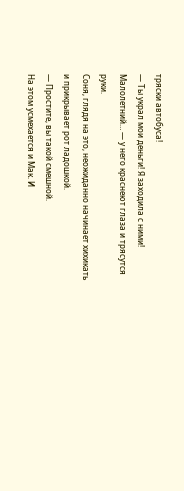тряски автобуса!
— Ты украл мои деньги! Я заходила с ними! Малолетний… — у него краснеют глаза и трясутся руки.
Соня, глядя на это, неожиданно начинает хихикать и прикрывает рот ладошкой.
— Простите, вы такой смешной.
На этом усмехается и Мак. И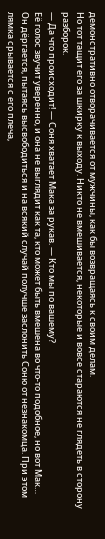демонстративно отворачивается от мужчины, как бы возвращаясь к своим делам.
Но тот тащит его за шкирку к выходу. Никто не вмешивается, некоторые и вовсе стараются не глядеть в сторону разборок.
— Да что происходит! — Соня хватает Мака за рукав. — Кто мы по вашему?
Её голос звучит уверенно, и она не выглядит как та, кто может быть вмешена во что-то подобное, но вот Мак…
Он дёргается, пытаясь высвободиться и на всякий случай получше заслонить Соню от незнакомца. При этом лямка срывается с его плеча,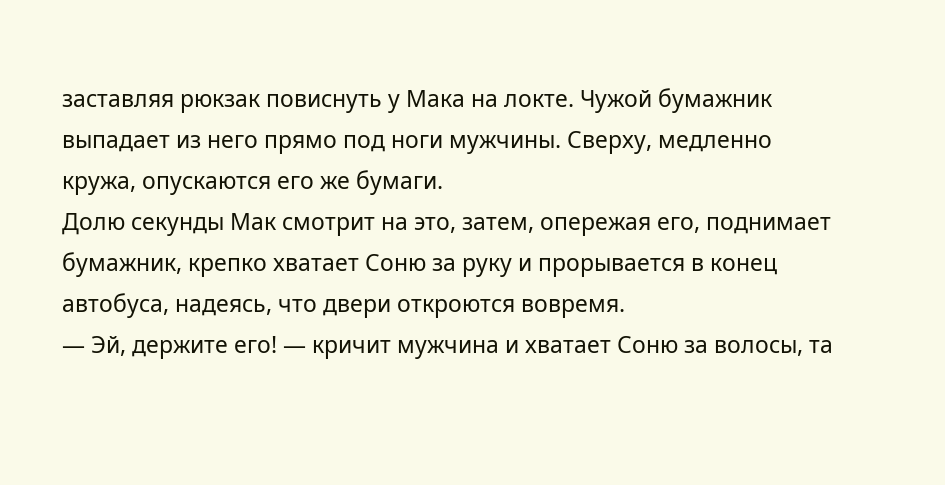заставляя рюкзак повиснуть у Мака на локте. Чужой бумажник выпадает из него прямо под ноги мужчины. Сверху, медленно кружа, опускаются его же бумаги.
Долю секунды Мак смотрит на это, затем, опережая его, поднимает бумажник, крепко хватает Соню за руку и прорывается в конец автобуса, надеясь, что двери откроются вовремя.
— Эй, держите его! — кричит мужчина и хватает Соню за волосы, та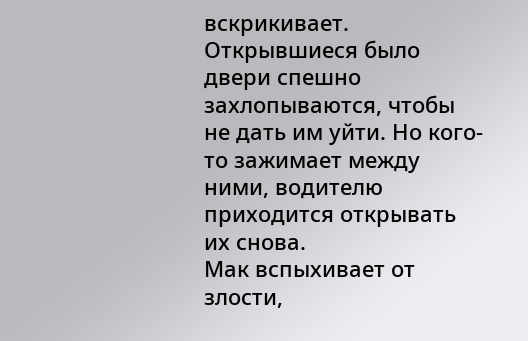вскрикивает.
Открывшиеся было двери спешно захлопываются, чтобы не дать им уйти. Но кого-то зажимает между ними, водителю приходится открывать их снова.
Мак вспыхивает от злости,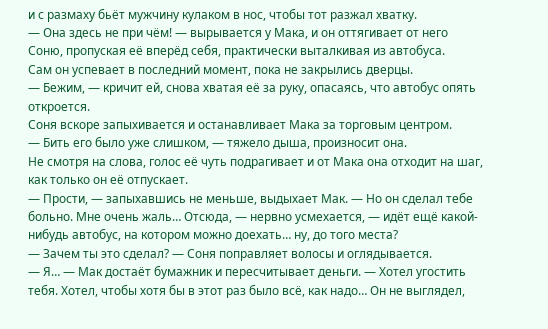и с размаху бьёт мужчину кулаком в нос, чтобы тот разжал хватку.
— Она здесь не при чём! — вырывается у Мака, и он оттягивает от него Соню, пропуская её вперёд себя, практически выталкивая из автобуса.
Сам он успевает в последний момент, пока не закрылись дверцы.
— Бежим, — кричит ей, снова хватая её за руку, опасаясь, что автобус опять откроется.
Соня вскоре запыхивается и останавливает Мака за торговым центром.
— Бить его было уже слишком, — тяжело дыша, произносит она.
Не смотря на слова, голос её чуть подрагивает и от Мака она отходит на шаг, как только он её отпускает.
— Прости, — запыхавшись не меньше, выдыхает Мак. — Но он сделал тебе больно. Мне очень жаль… Отсюда, — нервно усмехается, — идёт ещё какой-нибудь автобус, на котором можно доехать… ну, до того места?
— Зачем ты это сделал? — Соня поправляет волосы и оглядывается.
— Я… — Мак достаёт бумажник и пересчитывает деньги. — Хотел угостить тебя. Хотел, чтобы хотя бы в этот раз было всё, как надо… Он не выглядел,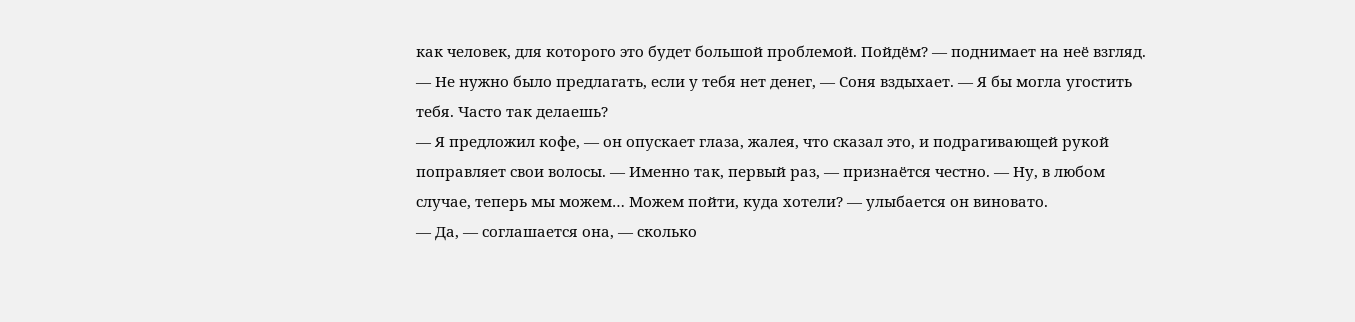как человек, для которого это будет большой проблемой. Пойдём? — поднимает на неё взгляд.
— Не нужно было предлагать, если у тебя нет денег, — Соня вздыхает. — Я бы могла угостить тебя. Часто так делаешь?
— Я предложил кофе, — он опускает глаза, жалея, что сказал это, и подрагивающей рукой поправляет свои волосы. — Именно так, первый раз, — признаётся честно. — Ну, в любом случае, теперь мы можем… Можем пойти, куда хотели? — улыбается он виновато.
— Да, — соглашается она, — сколько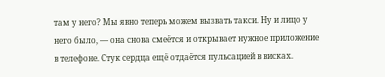там у него? Мы явно теперь можем вызвать такси. Ну и лицо у него было, — она снова смеётся и открывает нужное приложение в телефоне. Стук сердца ещё отдаётся пульсацией в висках.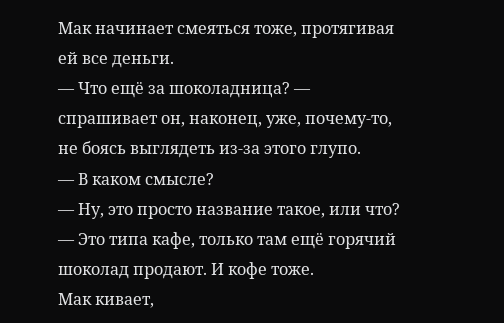Мак начинает смеяться тоже, протягивая ей все деньги.
— Что ещё за шоколадница? — спрашивает он, наконец, уже, почему-то, не боясь выглядеть из-за этого глупо.
— В каком смысле?
— Ну, это просто название такое, или что?
— Это типа кафе, только там ещё горячий шоколад продают. И кофе тоже.
Мак кивает,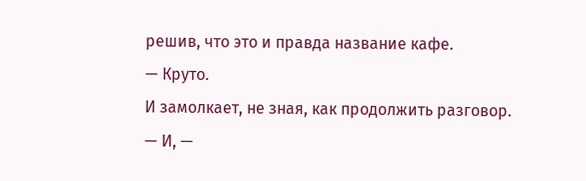решив, что это и правда название кафе.
— Круто.
И замолкает, не зная, как продолжить разговор.
— И, —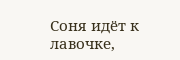Соня идёт к лавочке,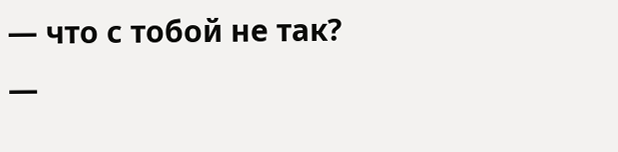— что с тобой не так?
—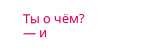Ты о чём? — и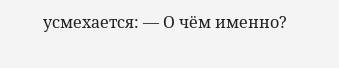усмехается: — О чём именно?